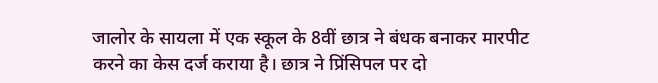जालोर के सायला में एक स्कूल के 8वीं छात्र ने बंधक बनाकर मारपीट करने का केस दर्ज कराया है। छात्र ने प्रिंसिपल पर दो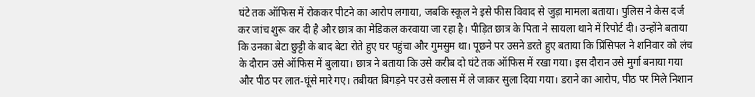घंटे तक ऑफिस में रोककर पीटने का आरोप लगाया, जबकि स्कूल ने इसे फीस विवाद से जुड़ा मामला बताया। पुलिस ने केस दर्ज कर जांच शुरू कर दी है और छात्र का मेडिकल करवाया जा रहा है। पीड़ित छात्र के पिता ने सायला थाने में रिपोर्ट दी। उन्होंने बताया कि उनका बेटा छुट्टी के बाद बेटा रोते हुए घर पहुंचा और गुमसुम था। पूछने पर उसने डरते हुए बताया कि प्रिंसिपल ने शनिवार को लंच के दौरान उसे ऑफिस में बुलाया। छात्र ने बताया कि उसे करीब दो घंटे तक ऑफिस में रखा गया। इस दौरान उसे मुर्गा बनाया गया और पीठ पर लात-घूंसे मारे गए। तबीयत बिगड़ने पर उसे क्लास में ले जाकर सुला दिया गया। डराने का आरोप, पीठ पर मिले निशान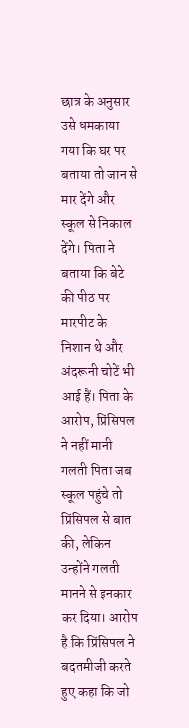छात्र के अनुसार उसे धमकाया गया कि घर पर बताया तो जान से मार देंगे और स्कूल से निकाल देंगे। पिता ने बताया कि बेटे की पीठ पर मारपीट के निशान थे और अंदरूनी चोटें भी आई हैं। पिता के आरोप, प्रिंसिपल ने नहीं मानी गलती पिता जब स्कूल पहुंचे तो प्रिंसिपल से बात की, लेकिन उन्होंने गलती मानने से इनकार कर दिया। आरोप है कि प्रिंसिपल ने बदतमीजी करते हुए कहा कि जो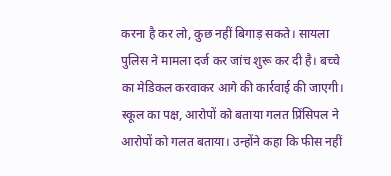करना है कर लो, कुछ नहीं बिगाड़ सकते। सायला पुलिस ने मामला दर्ज कर जांच शुरू कर दी है। बच्चे का मेडिकल करवाकर आगे की कार्रवाई की जाएगी। स्कूल का पक्ष, आरोपों को बताया गलत प्रिंसिपल ने आरोपों को गलत बताया। उन्होंने कहा कि फीस नहीं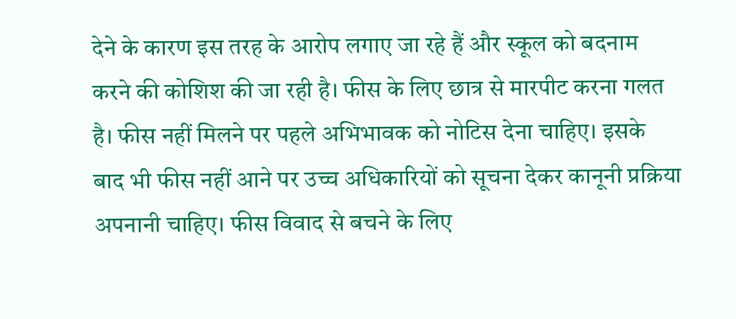देने के कारण इस तरह के आरोप लगाए जा रहे हैं और स्कूल को बदनाम करने की कोशिश की जा रही है। फीस के लिए छात्र से मारपीट करना गलत है। फीस नहीं मिलने पर पहले अभिभावक को नोटिस देना चाहिए। इसके बाद भी फीस नहीं आने पर उच्च अधिकारियों को सूचना देकर कानूनी प्रक्रिया अपनानी चाहिए। फीस विवाद से बचने के लिए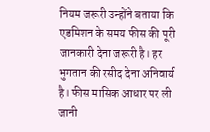नियम जरूरी उन्होंने बताया कि एडमिशन के समय फीस की पूरी जानकारी देना जरूरी है। हर भुगतान की रसीद देना अनिवार्य है। फीस मासिक आधार पर ली जानी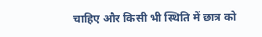चाहिए और किसी भी स्थिति में छात्र को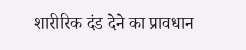शारीरिक दंड देने का प्रावधान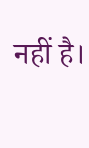नहीं है।